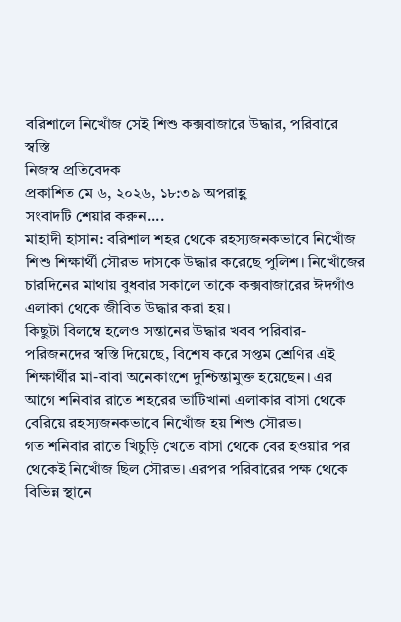বরিশালে নিখোঁজ সেই শিশু কক্সবাজারে উদ্ধার, পরিবারে স্বস্তি
নিজস্ব প্রতিবেদক
প্রকাশিত মে ৬, ২০২৬, ১৮:৩৯ অপরাহ্ণ
সংবাদটি শেয়ার করুন....
মাহাদী হাসান: বরিশাল শহর থেকে রহস্যজনকভাবে নিখোঁজ শিশু শিক্ষার্থী সৌরভ দাসকে উদ্ধার করেছে পুলিশ। নিখোঁজের চারদিনের মাথায় বুধবার সকালে তাকে কক্সবাজারের ঈদগাঁও এলাকা থেকে জীবিত উদ্ধার করা হয়।
কিছুটা বিলম্বে হলেও সন্তানের উদ্ধার খবব পরিবার-পরিজনদের স্বস্তি দিয়েছে, বিশেষ করে সপ্তম শ্রেণির এই শিক্ষার্থীর মা-বাবা অনেকাংশে দুশ্চিন্তামুক্ত হয়েছেন। এর আগে শনিবার রাতে শহরের ভাটিখানা এলাকার বাসা থেকে বেরিয়ে রহস্যজনকভাবে নিখোঁজ হয় শিশু সৌরভ।
গত শনিবার রাতে খিচুড়ি খেতে বাসা থেকে বের হওয়ার পর থেকেই নিখোঁজ ছিল সৌরভ। এরপর পরিবারের পক্ষ থেকে বিভিন্ন স্থানে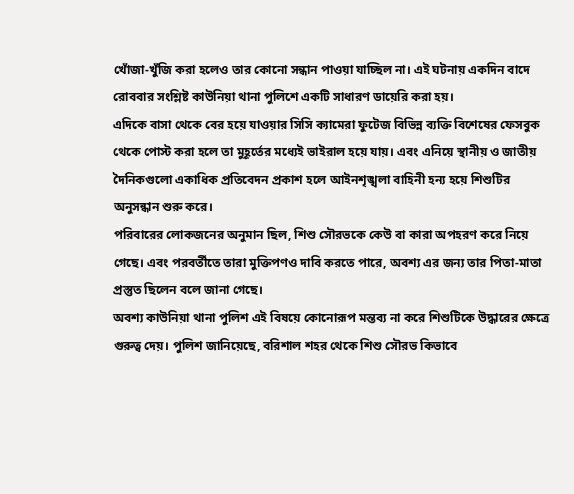খোঁজা-খুঁজি করা হলেও তার কোনো সন্ধান পাওয়া যাচ্ছিল না। এই ঘটনায় একদিন বাদে রোববার সংশ্লিষ্ট কাউনিয়া থানা পুলিশে একটি সাধারণ ডায়েরি করা হয়।
এদিকে বাসা থেকে বের হয়ে যাওয়ার সিসি ক্যামেরা ফুটেজ বিভিন্ন ব্যক্তি বিশেষের ফেসবুক থেকে পোস্ট করা হলে তা মুহূর্তের মধ্যেই ভাইরাল হয়ে যায়। এবং এনিয়ে স্থানীয় ও জাতীয় দৈনিকগুলো একাধিক প্রতিবেদন প্রকাশ হলে আইনশৃঙ্খলা বাহিনী হন্য হয়ে শিশুটির অনুসন্ধান শুরু করে।
পরিবারের লোকজনের অনুমান ছিল, শিশু সৌরভকে কেউ বা কারা অপহরণ করে নিয়ে গেছে। এবং পরবর্তীতে তারা মুক্তিপণও দাবি করতে পারে, অবশ্য এর জন্য তার পিতা-মাতা প্রস্তুত ছিলেন বলে জানা গেছে।
অবশ্য কাউনিয়া থানা পুলিশ এই বিষয়ে কোনোরূপ মন্তব্য না করে শিশুটিকে উদ্ধারের ক্ষেত্রে গুরুত্ব দেয়। পুলিশ জানিয়েছে, বরিশাল শহর থেকে শিশু সৌরভ কিভাবে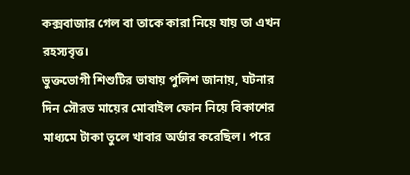কক্সবাজার গেল বা তাকে কারা নিয়ে যায় তা এখন রহস্যবৃত্ত।
ভুক্তভোগী শিশুটির ভাষায় পুলিশ জানায়, ঘটনার দিন সৌরভ মায়ের মোবাইল ফোন নিয়ে বিকাশের মাধ্যমে টাকা তুলে খাবার অর্ডার করেছিল। পরে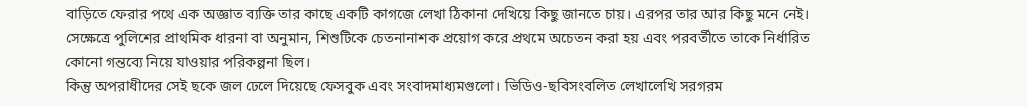বাড়িতে ফেরার পথে এক অজ্ঞাত ব্যক্তি তার কাছে একটি কাগজে লেখা ঠিকানা দেখিয়ে কিছু জানতে চায়। এরপর তার আর কিছু মনে নেই। সেক্ষেত্রে পুলিশের প্রাথমিক ধারনা বা অনুমান, শিশুটিকে চেতনানাশক প্রয়োগ করে প্রথমে অচেতন করা হয় এবং পরবর্তীতে তাকে নির্ধারিত কোনো গন্তব্যে নিয়ে যাওয়ার পরিকল্পনা ছিল।
কিন্তু অপরাধীদের সেই ছকে জল ঢেলে দিয়েছে ফেসবুক এবং সংবাদমাধ্যমগুলো। ভিডিও-ছবিসংবলিত লেখালেখি সরগরম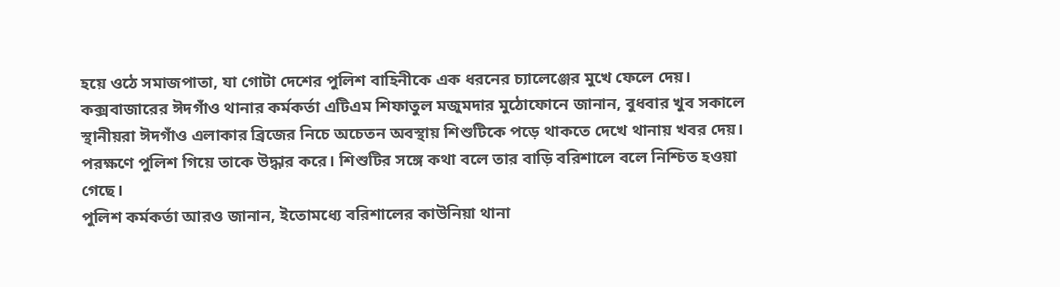হয়ে ওঠে সমাজপাতা, যা গোটা দেশের পুলিশ বাহিনীকে এক ধরনের চ্যালেঞ্জের মুখে ফেলে দেয়।
কক্সবাজারের ঈদগাঁও থানার কর্মকর্তা এটিএম শিফাতুল মজুমদার মুঠোফোনে জানান, বুধবার খুব সকালে স্থানীয়রা ঈদগাঁও এলাকার ব্রিজের নিচে অচেতন অবস্থায় শিশুটিকে পড়ে থাকতে দেখে থানায় খবর দেয়। পরক্ষণে পুলিশ গিয়ে তাকে উদ্ধার করে। শিশুটির সঙ্গে কথা বলে তার বাড়ি বরিশালে বলে নিশ্চিত হওয়া গেছে।
পুলিশ কর্মকর্তা আরও জানান, ইতোমধ্যে বরিশালের কাউনিয়া থানা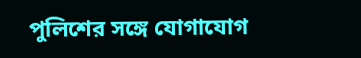পুলিশের সঙ্গে যোগাযোগ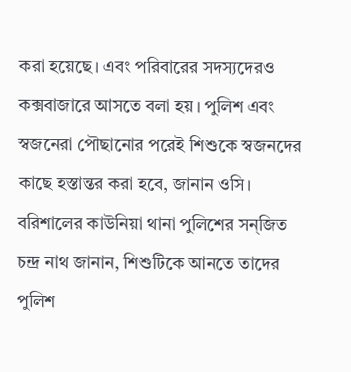করা হয়েছে। এবং পরিবারের সদস্যদেরও কক্সবাজারে আসতে বলা হয়। পুলিশ এবং স্বজনেরা পৌছানোর পরেই শিশুকে স্বজনদের কাছে হস্তান্তর করা হবে, জানান ওসি।
বরিশালের কাউনিয়া থানা পুলিশের সন্জিত চন্দ্র নাথ জানান, শিশুটিকে আনতে তাদের পুলিশ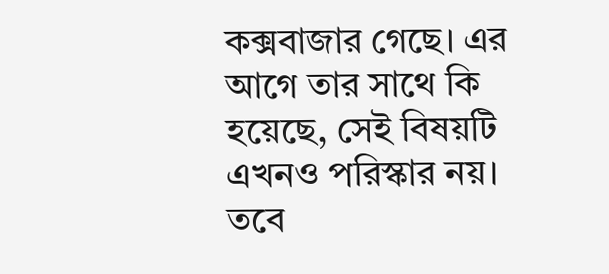কক্সবাজার গেছে। এর আগে তার সাথে কি হয়েছে, সেই বিষয়টি এখনও পরিস্কার নয়। তবে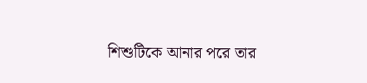শিশুটিকে আনার পরে তার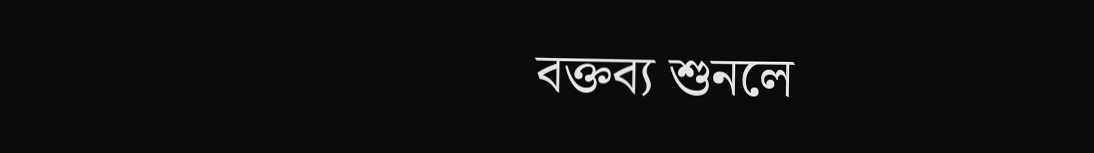বক্তব্য শুনলে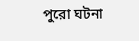পুরো ঘটনা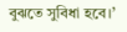বুঝতে সুবিধা হবে।’